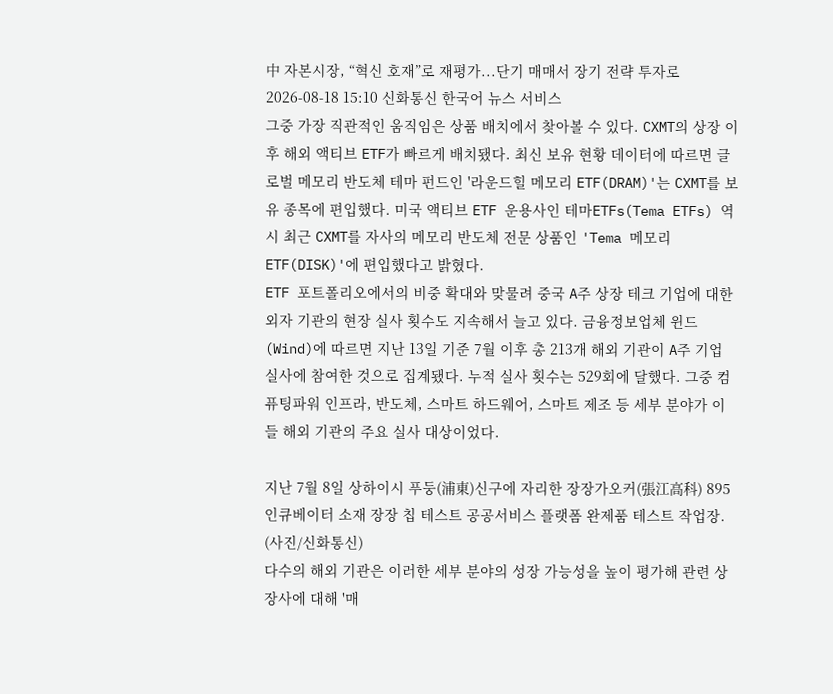中 자본시장, “혁신 호재”로 재평가...단기 매매서 장기 전략 투자로
2026-08-18 15:10 신화통신 한국어 뉴스 서비스
그중 가장 직관적인 움직임은 상품 배치에서 찾아볼 수 있다. CXMT의 상장 이후 해외 액티브 ETF가 빠르게 배치됐다. 최신 보유 현황 데이터에 따르면 글로벌 메모리 반도체 테마 펀드인 '라운드힐 메모리 ETF(DRAM)'는 CXMT를 보유 종목에 편입했다. 미국 액티브 ETF 운용사인 테마ETFs(Tema ETFs) 역시 최근 CXMT를 자사의 메모리 반도체 전문 상품인 'Tema 메모리 ETF(DISK)'에 편입했다고 밝혔다.
ETF 포트폴리오에서의 비중 확대와 맞물려 중국 A주 상장 테크 기업에 대한 외자 기관의 현장 실사 횟수도 지속해서 늘고 있다. 금융정보업체 윈드(Wind)에 따르면 지난 13일 기준 7월 이후 총 213개 해외 기관이 A주 기업 실사에 참여한 것으로 집계됐다. 누적 실사 횟수는 529회에 달했다. 그중 컴퓨팅파워 인프라, 반도체, 스마트 하드웨어, 스마트 제조 등 세부 분야가 이들 해외 기관의 주요 실사 대상이었다.

지난 7월 8일 상하이시 푸둥(浦東)신구에 자리한 장장가오커(張江高科) 895 인큐베이터 소재 장장 칩 테스트 공공서비스 플랫폼 완제품 테스트 작업장. (사진/신화통신)
다수의 해외 기관은 이러한 세부 분야의 성장 가능성을 높이 평가해 관련 상장사에 대해 '매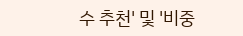수 추천' 및 '비중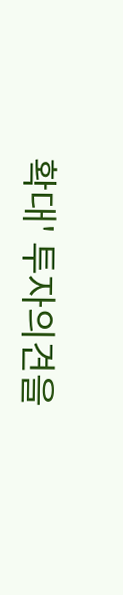확대' 투자의견을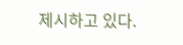제시하고 있다.